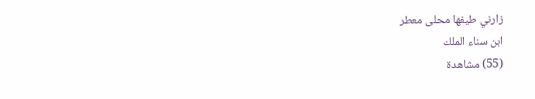زارني طيفها محلى معطر
ابن سناء الملك
(55) مشاهدة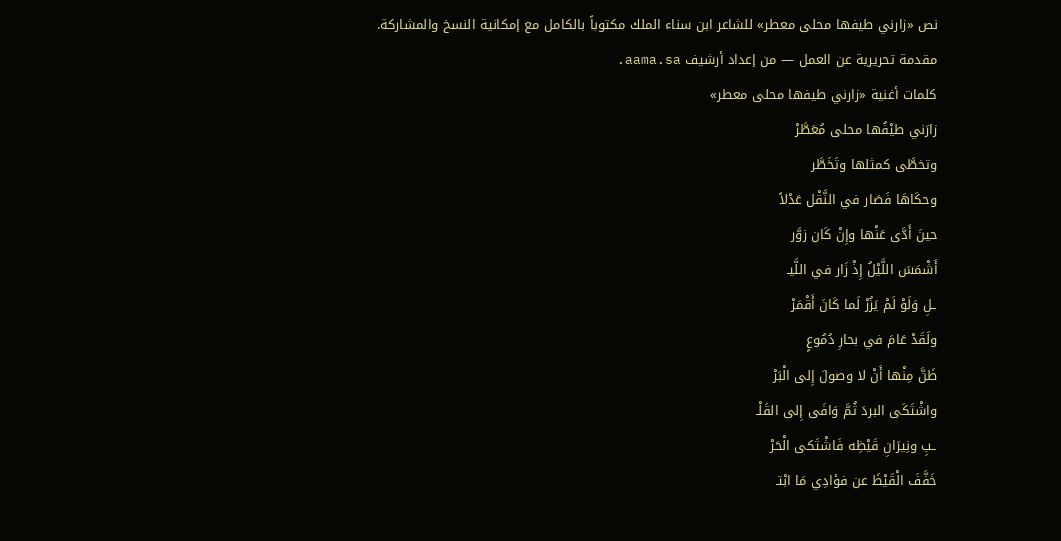نص «زارني طيفها محلى معطر» للشاعر ابن سناء الملك مكتوباً بالكامل مع إمكانية النسخ والمشاركة.
مقدمة تحريرية عن العمل — من إعداد أرشيف aama.sa.
كلمات أغنية «زارني طيفها محلى معطر»
زارَني طيْفُها محلى مُعَطَّرْ
وتخطَّى كمثلها وتَخَطَّر
وحكَاهَا فَصَار في النَّقْل عَدْلاً
حينَ أَدَّى عَنْها وإِنْ كَان زوَّر
أَشْمَسَ اللَّيْلُ إِذْ زَار في اللَّيـ
ـلِ وَلَوْ لَمْ يَزُرْ لَما كَانَ أَقْمَرْ
ولَقَدْ عَامَ في بحارِ دُمُوعٍ
ظَنَّ مِنْها أَنْ لا وصولَ إِلى الْبَرْ
واشْتَكَى البردَ ثُمَّ وَافَى إِلى القَلْـ
ـبِ ونِيرَانِ قَيْظِه فَاشْتَكى الْحَرْ
خَفَّفَ الْقَيْظَ عن فؤادِي مَا ابْتـ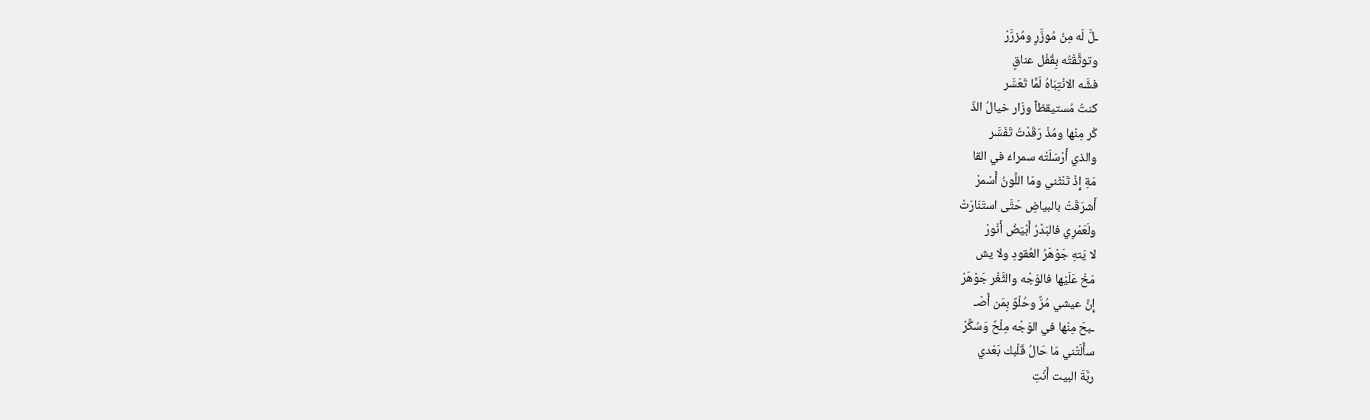ـلَّ لَه مِنْ مُوزَّرٍ ومُزرَّرْ
وتوثَّقْتُه بِقُفْل عناقٍ
فشَّه الانْتِبَاهُ لَمَّا تَعَسَّر
كنتُ مُستيقظاً وزَار خيالُ الذّ
كْر مِنْها ومُذْ رَقَدْتُ تَفَسَّر
والذي أَرْسَلَتْه سمراءُ في القا
مَةِ إِذْ تَنْثَني ومَا اللَّونُ أَسْمرْ
أَشرَقَتْ بالبياضِ حَتَّى استَنَارَتْ
ولَعَمْرِي فالبَدْرُ أَبْيَضُ أَنْورْ
لا يَتهِ جَوْهَرُ العُقودِ ولا يش
مَخْ عَلَيْها فالوَجْه والثَّغْر جَوْهَرْ
إِنَّ عيشي مُرٌّ وحُلْوٌ بِمَن أَصْـ
ـبحَ مِنْها في الوَجْه مِلْحٌ وَسُكَّرْ
سأَلَتْني مَا حَالُ قَلْبك بَعْدي
ربَّةَ البيت أَنْتِ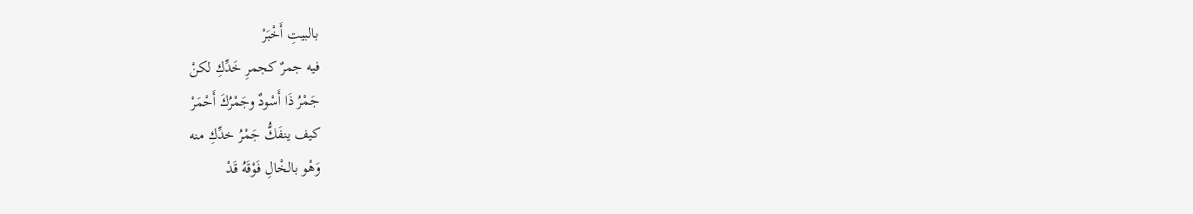بالبيتِ أَخْبَرْ
فيه جمرٌ كجمرِ خَدِّكِ لكنْ
جَمْرُ ذَا أَسْودٌ وجَمْرُكَ أَحْمَرْ
كيف ينفَكُّ جَمْرُ خدِّكِ منه
وَهْو بالخْالِ فَوْقَهُ قَدْ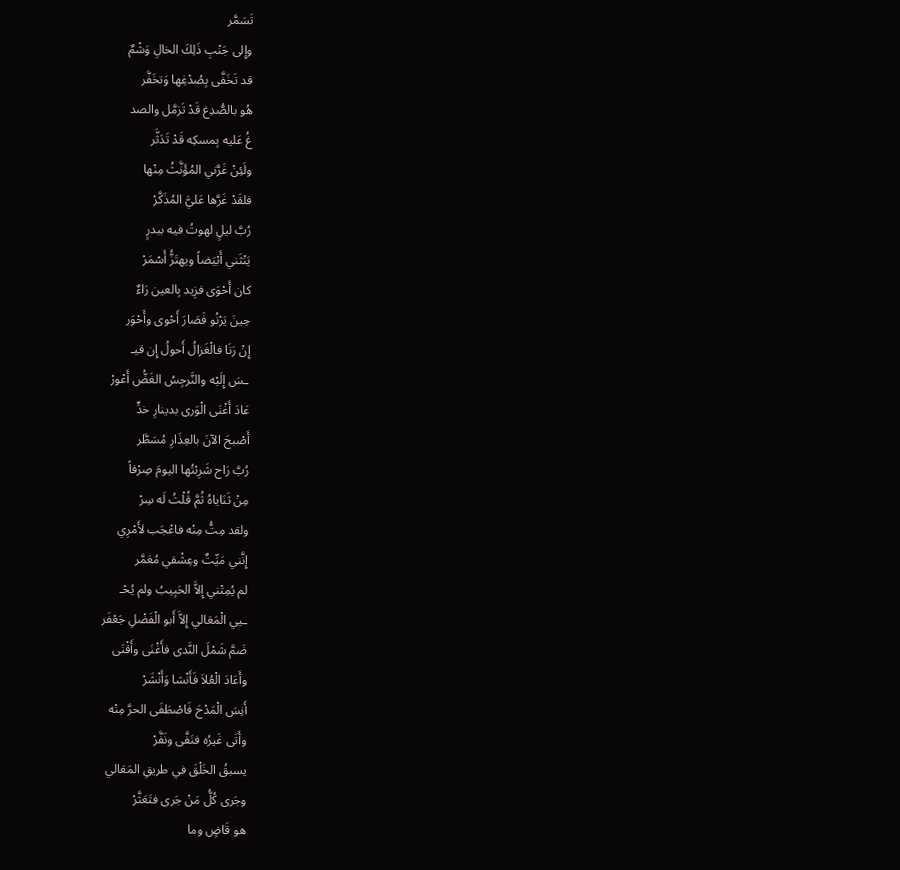تَسَمَّر
وإِلى جَنْبِ ذَلِكَ الخالِ وَشْمٌ
قد تَخَفَّى بِصُدْغِها وَتخَفَّر
هُو بالصُّدِغ قَدْ تَزمَّل والصد
غُ عَليه بِمسكِه قَدْ تَدَثَّر
ولَئِنْ غَرَّني المُؤَنَّثُ مِنْها
فلقَدْ غَرَّها عَليَّ المُذَكَّرْ
رُبَّ ليلٍ لهوتُ فيه ببدرٍ
يَنْثَني أَبْيَضاً ويهتَزُّ أَسْمَرْ
كان أَحْوَى فزِيد بِالعين رَاءٌ
حِينَ يَرْنُو فَصَارَ أَحْوى وأَحْوَر
إِنْ رَنَا فالْغَزالُ أَحولُ إِن قيـ
ـسَ إِلَيْه والنَّرجِسُ الغَضُّ أَعْورْ
عَادَ أَغْنَى الْوَرى بدينارِ خدٍّ
أَصْبحَ الآنَ بالعِذَارِ مُسَطَّر
رُبَّ رَاح شَرِبْتُها اليومَ صِرْفاً
مِنْ ثَنَاياهُ ثُمَّ قُلْتُ لَه سِرْ
ولقد مِتُّ مِنْه فاعْجَب لأَمْرِي
إِنَّني مَيِّتٌ وعِشْقي مُعَمَّر
لم يُمِتْني إِلاَّ الحَبِيبُ ولم يُحْـ
ـيي الْمَعَالي إِلاَّ أَبو الْفَضْلِ جَعْفَر
ضَمَّ شَمْلَ النَّدى فأَغْنَى وأَقْنَى
وأَعَادَ الْعُلاَ فَأَنْشا وَأَنْشَرْ
أَنِسَ الْمَدْحَ فَاصْطَفَى الحرَّ مِنْه
وأَتَى غَيرُه فنَفَّى ونَفَّرْ
يسبقُ الخَلْقَ في طريقِ المَعَالي
وجَرى كُلُّ مَنْ جَرى فتَعَثَّرْ
هو قَاضٍ وما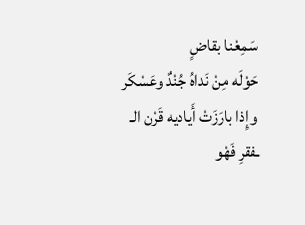سَمِعْنا بقاضٍ
حَوْلَه مِنْ نَداهُ جُنْدٌ وعَسْكَر
وإِذا بارَزَتْ أَياديه قَرْن الـ
ـفقرِ فَهْو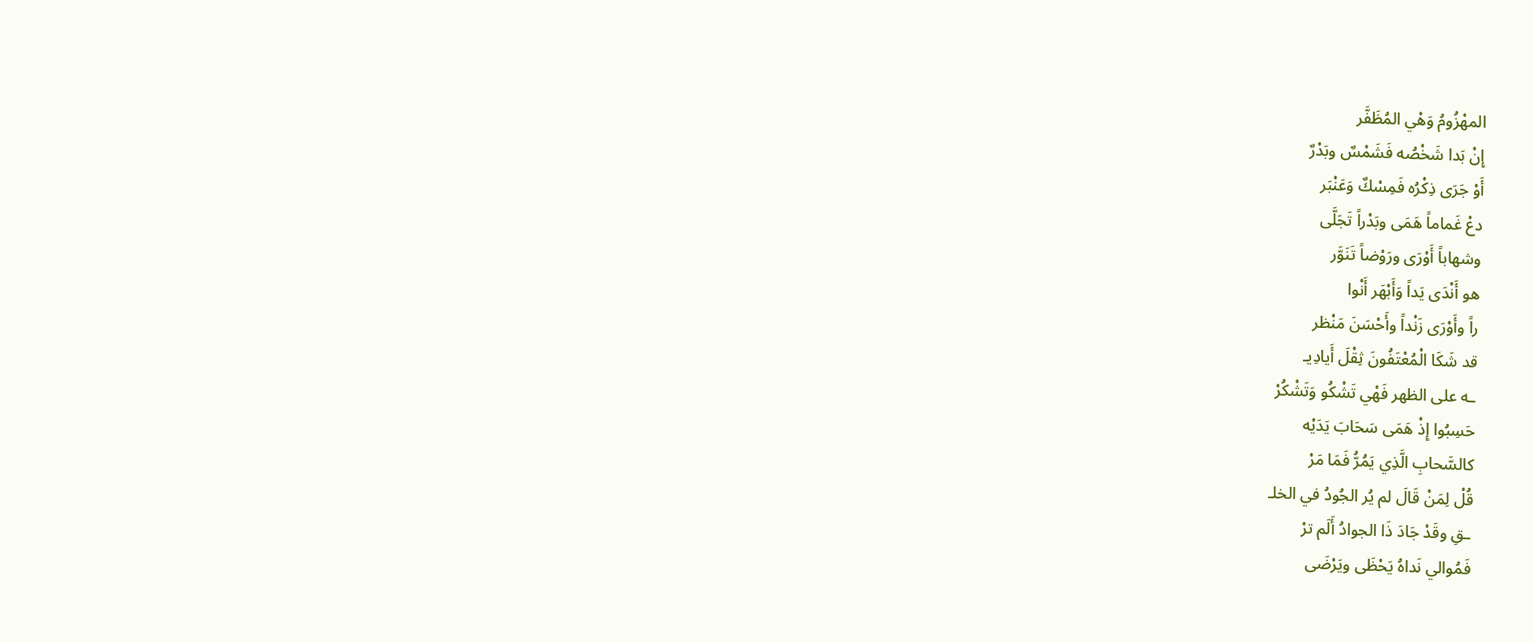المهْزُومُ وَهْي المُظَفَّر
إِنْ بَدا شَخْصُه فَشَمْسٌ وبَدْرٌ
أَوْ جَرَى ذِكْرُه فَمِسْكٌ وَعَنْبَر
دعْ غَماماً هَمَى وبَدْراً تَجَلَّى
وشهاباً أَوْرَى ورَوْضاً تَنَوَّر
هو أَنْدَى يَداً وَأَبْهَر أَنْوا
راً وأَوْرَى زَنْداً وأَحْسَنَ مَنْظر
قد شَكَا الْمُعْتَفُونَ ثِقْلَ أَيادِيـ
ـه على الظهر فَهْي تَشْكُو وَتَشْكُرْ
حَسِبُوا إِذْ هَمَى سَحَابَ يَدَيْه
كالسَّحابِ الَّذِي يَمُرُّ فَمَا مَرْ
قُلْ لِمَنْ قَالَ لم يُر الجُودُ في الخلـ
ـقِ وقَدْ جَادَ ذَا الجوادُ أَلَم ترْ
فَمُوالي نَداهُ يَحْظَى ويَرْضَى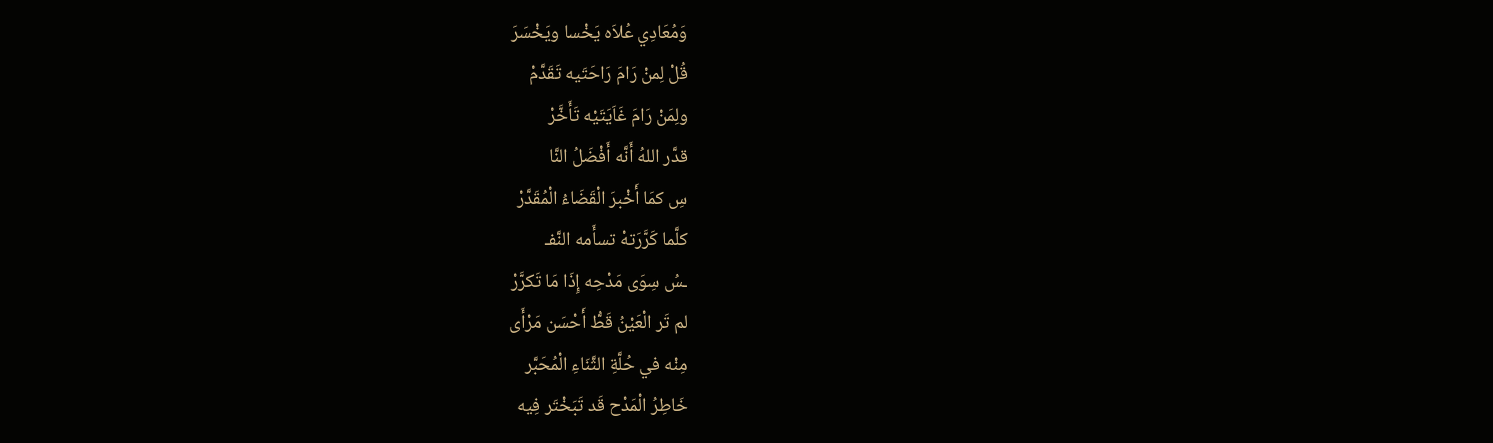وَمُعَادِي عُلاَه يَخْسا ويَخْسَرَ
قُلْ لِمنْ رَامَ رَاحَتَيه تَقَدَّمْ
ولِمَنْ رَامَ غَاَيَتَيْه تَأَخَّرْ
قدَّر اللهُ أَنَّه أَفْضَلُ النَّا
سِ كمَا أَخْبرَ الْقَضَاءُ الْمُقَدَّرْ
كلَّما كَرَّرَتهْ تسأَمه النَّفـ
ـسُ سِوَى مَدْحِه إِذَا مَا تَكرَّرْ
لم تَر الْعَيْنُ قَطُّ أَحْسَن مَرْأَى
مِنْه في حُلَّةِ الثَّنَاءِ الْمُحَبَّر
خَاطِرُ الْمَدْح قَد تَبَخْتَر فِيه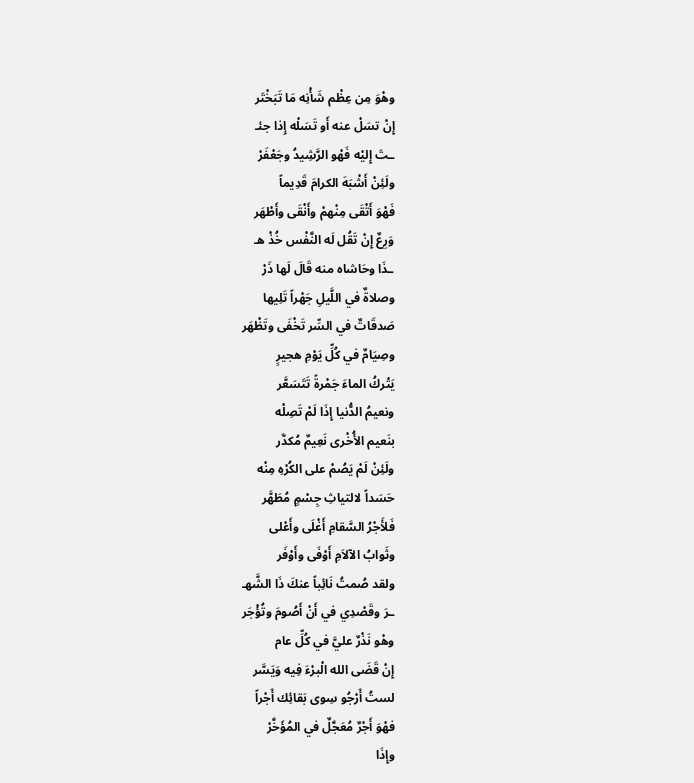وهْوَ مِن عِظْم شَأْنِه مَا تَبَخْتَر
إِنْ تسَلْ عنه أَو تَسَلْه إِذا جئـ
ـتَ إِليْه فَهْو الرَّشِيدُ وجَعْفَرْ
ولَئِنْ أَشْبَهَ الكرامَ قَدِيماً
فَهْوَ أَتْقَى مِنْهمْ وأَنْقَى وأَطْهَر
وَرِعٌ إِنْ تَقُل لَه النَّفْس خُذْ هـ
ـذَا وحَاشاه منه قَالَ لَها ذَرْ
وصلاةٌ في اللَّيلِ جَهْراً تَلِيها
صَدقَاتٌ في السِّر تَخْفَى وتَظْهَر
وصِيَامٌ في كُلِّ يَوْمِ هجيرٍ
يَتْركُ الماءَ جَمْرةً تَتَسَعَّر
ونعيمُ الدُّنيا إِذَا لَمْ تَصِلْه
بنَعيم الأُخْرى نَعِيمٌ مُكدَّر
ولَئِنْ لَمْ يَصُمْ على الكُرْهِ مِنْه
حَسَداً لالتياثِ جِسْمٍ مُطَهَّر
فَلأَجْرُ السَّقامِ أَغْلَى وأَعْلى
وثَوابُ الآلاَمِ أَوْفَى وأَوْفَر
ولقد صُمتُ نَائِباً عنكَ ذَا الشَّهـ
ـرَ وقَصْدِي في أَنْ أَصُومَ وتُؤْجَر
وهْو نَذْرٌ عليَّ في كُلِّ عام
إِنْ قَضَى الله الْبرْءَ فِيه وَيَسَّر
لستُ أَرْجُو سِوى بَقائِك أَجْراً
فهْوَ أَجْرٌ مُعَجَّلٌ في المُؤَخَّرْ
وإِذَا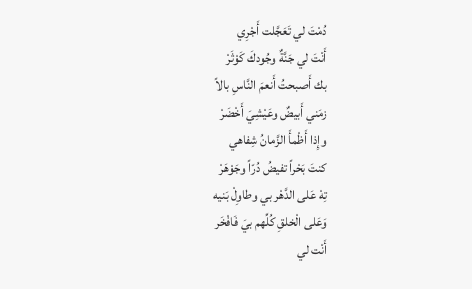دُمْتَ لي تَعَجَّلت أَجْرِي
أَنْتَ لي جَنَّةٌ وجُودكَ كَوْثَرْ
بك أَصبحتُ أَنعمَ النَّاسِ بالاً
زمَني أَبيضٌ وعَيْشِيَ أَخْضَرْ
وإِذا أَظْمأَ الزَّمانُ شِفاهي
كنتَ بَحْراً تفيضُ دُرّاً وجَوْهَرْ
تِهْ عَلى الدَّهْر بي وطاوِلْ بَنيه
وَعَلى الْخلقِ كُلِّهم بيَ فَافْخَر
أَنْت لي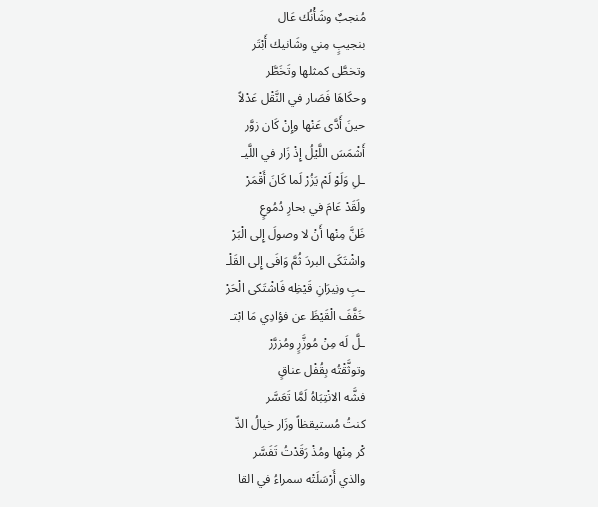مُنجبٌ وشَأْنُك عَال
بنجيبٍ مِني وشَانيك أَبْتَر
وتخطَّى كمثلها وتَخَطَّر
وحكَاهَا فَصَار في النَّقْل عَدْلاً
حينَ أَدَّى عَنْها وإِنْ كَان زوَّر
أَشْمَسَ اللَّيْلُ إِذْ زَار في اللَّيـ
ـلِ وَلَوْ لَمْ يَزُرْ لَما كَانَ أَقْمَرْ
ولَقَدْ عَامَ في بحارِ دُمُوعٍ
ظَنَّ مِنْها أَنْ لا وصولَ إِلى الْبَرْ
واشْتَكَى البردَ ثُمَّ وَافَى إِلى القَلْـ
ـبِ ونِيرَانِ قَيْظِه فَاشْتَكى الْحَرْ
خَفَّفَ الْقَيْظَ عن فؤادِي مَا ابْتـ
ـلَّ لَه مِنْ مُوزَّرٍ ومُزرَّرْ
وتوثَّقْتُه بِقُفْل عناقٍ
فشَّه الانْتِبَاهُ لَمَّا تَعَسَّر
كنتُ مُستيقظاً وزَار خيالُ الذّ
كْر مِنْها ومُذْ رَقَدْتُ تَفَسَّر
والذي أَرْسَلَتْه سمراءُ في القا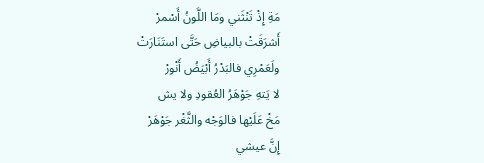مَةِ إِذْ تَنْثَني ومَا اللَّونُ أَسْمرْ
أَشرَقَتْ بالبياضِ حَتَّى استَنَارَتْ
ولَعَمْرِي فالبَدْرُ أَبْيَضُ أَنْورْ
لا يَتهِ جَوْهَرُ العُقودِ ولا يش
مَخْ عَلَيْها فالوَجْه والثَّغْر جَوْهَرْ
إِنَّ عيشي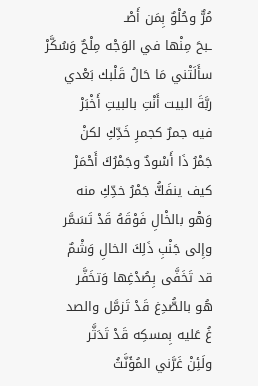مُرٌّ وحُلْوٌ بِمَن أَصْـ
ـبحَ مِنْها في الوَجْه مِلْحٌ وَسُكَّرْ
سأَلَتْني مَا حَالُ قَلْبك بَعْدي
ربَّةَ البيت أَنْتِ بالبيتِ أَخْبَرْ
فيه جمرٌ كجمرِ خَدِّكِ لكنْ
جَمْرُ ذَا أَسْودٌ وجَمْرُكَ أَحْمَرْ
كيف ينفَكُّ جَمْرُ خدِّكِ منه
وَهْو بالخْالِ فَوْقَهُ قَدْ تَسَمَّر
وإِلى جَنْبِ ذَلِكَ الخالِ وَشْمٌ
قد تَخَفَّى بِصُدْغِها وَتخَفَّر
هُو بالصُّدِغ قَدْ تَزمَّل والصد
غُ عَليه بِمسكِه قَدْ تَدَثَّر
ولَئِنْ غَرَّني المُؤَنَّثُ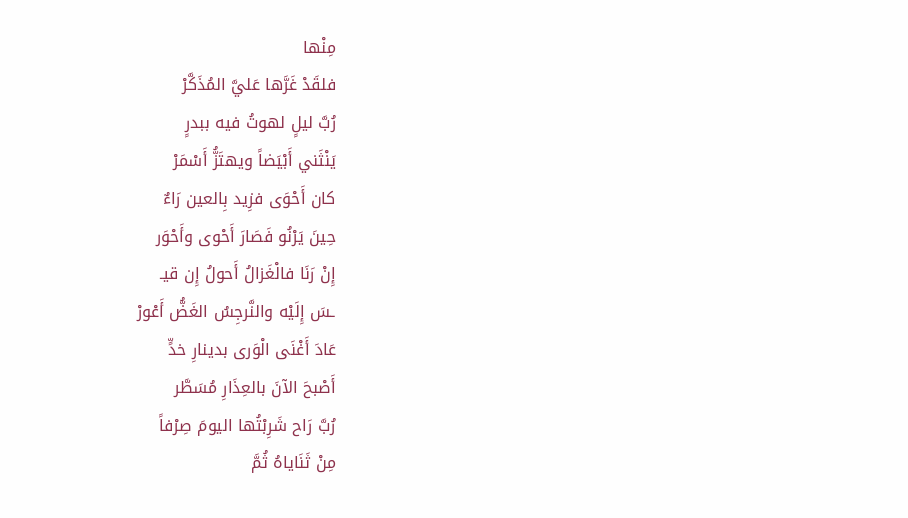مِنْها
فلقَدْ غَرَّها عَليَّ المُذَكَّرْ
رُبَّ ليلٍ لهوتُ فيه ببدرٍ
يَنْثَني أَبْيَضاً ويهتَزُّ أَسْمَرْ
كان أَحْوَى فزِيد بِالعين رَاءٌ
حِينَ يَرْنُو فَصَارَ أَحْوى وأَحْوَر
إِنْ رَنَا فالْغَزالُ أَحولُ إِن قيـ
ـسَ إِلَيْه والنَّرجِسُ الغَضُّ أَعْورْ
عَادَ أَغْنَى الْوَرى بدينارِ خدٍّ
أَصْبحَ الآنَ بالعِذَارِ مُسَطَّر
رُبَّ رَاح شَرِبْتُها اليومَ صِرْفاً
مِنْ ثَنَاياهُ ثُمَّ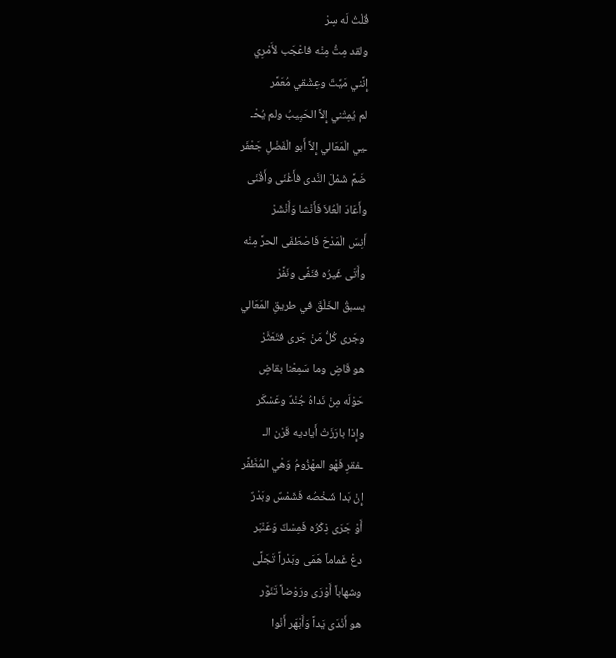قُلْتُ لَه سِرْ
ولقد مِتُّ مِنْه فاعْجَب لأَمْرِي
إِنَّني مَيِّتٌ وعِشْقي مُعَمَّر
لم يُمِتْني إِلاَّ الحَبِيبُ ولم يُحْـ
ـيي الْمَعَالي إِلاَّ أَبو الْفَضْلِ جَعْفَر
ضَمَّ شَمْلَ النَّدى فأَغْنَى وأَقْنَى
وأَعَادَ الْعُلاَ فَأَنْشا وَأَنْشَرْ
أَنِسَ الْمَدْحَ فَاصْطَفَى الحرَّ مِنْه
وأَتَى غَيرُه فنَفَّى ونَفَّرْ
يسبقُ الخَلْقَ في طريقِ المَعَالي
وجَرى كُلُّ مَنْ جَرى فتَعَثَّرْ
هو قَاضٍ وما سَمِعْنا بقاضٍ
حَوْلَه مِنْ نَداهُ جُنْدٌ وعَسْكَر
وإِذا بارَزَتْ أَياديه قَرْن الـ
ـفقرِ فَهْو المهْزُومُ وَهْي المُظَفَّر
إِنْ بَدا شَخْصُه فَشَمْسٌ وبَدْرٌ
أَوْ جَرَى ذِكْرُه فَمِسْكٌ وَعَنْبَر
دعْ غَماماً هَمَى وبَدْراً تَجَلَّى
وشهاباً أَوْرَى ورَوْضاً تَنَوَّر
هو أَنْدَى يَداً وَأَبْهَر أَنْوا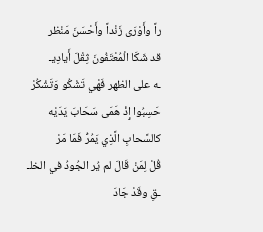راً وأَوْرَى زَنْداً وأَحْسَنَ مَنْظر
قد شَكَا الْمُعْتَفُونَ ثِقْلَ أَيادِيـ
ـه على الظهر فَهْي تَشْكُو وَتَشْكُرْ
حَسِبُوا إِذْ هَمَى سَحَابَ يَدَيْه
كالسَّحابِ الَّذِي يَمُرُّ فَمَا مَرْ
قُلْ لِمَنْ قَالَ لم يُر الجُودُ في الخلـ
ـقِ وقَدْ جَادَ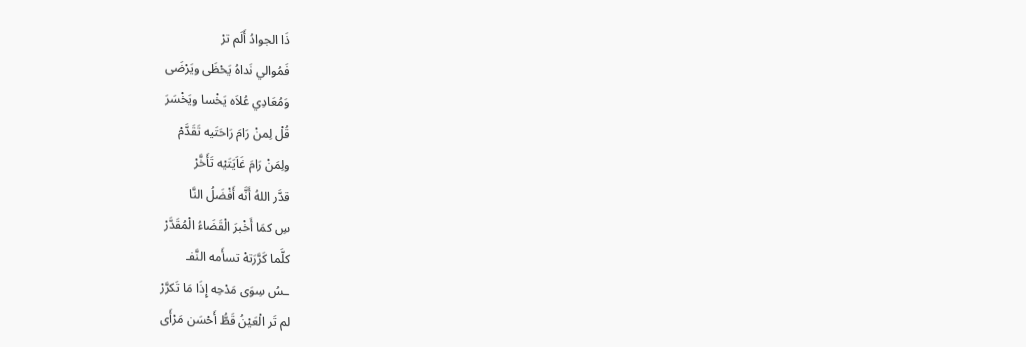ذَا الجوادُ أَلَم ترْ
فَمُوالي نَداهُ يَحْظَى ويَرْضَى
وَمُعَادِي عُلاَه يَخْسا ويَخْسَرَ
قُلْ لِمنْ رَامَ رَاحَتَيه تَقَدَّمْ
ولِمَنْ رَامَ غَاَيَتَيْه تَأَخَّرْ
قدَّر اللهُ أَنَّه أَفْضَلُ النَّا
سِ كمَا أَخْبرَ الْقَضَاءُ الْمُقَدَّرْ
كلَّما كَرَّرَتهْ تسأَمه النَّفـ
ـسُ سِوَى مَدْحِه إِذَا مَا تَكرَّرْ
لم تَر الْعَيْنُ قَطُّ أَحْسَن مَرْأَى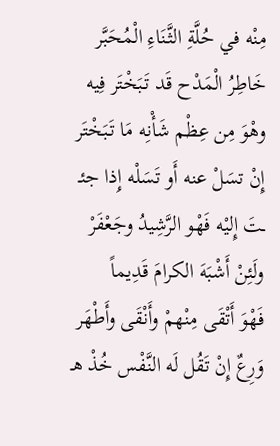مِنْه في حُلَّةِ الثَّنَاءِ الْمُحَبَّر
خَاطِرُ الْمَدْح قَد تَبَخْتَر فِيه
وهْوَ مِن عِظْم شَأْنِه مَا تَبَخْتَر
إِنْ تسَلْ عنه أَو تَسَلْه إِذا جئـ
ـتَ إِليْه فَهْو الرَّشِيدُ وجَعْفَرْ
ولَئِنْ أَشْبَهَ الكرامَ قَدِيماً
فَهْوَ أَتْقَى مِنْهمْ وأَنْقَى وأَطْهَر
وَرِعٌ إِنْ تَقُل لَه النَّفْس خُذْ هـ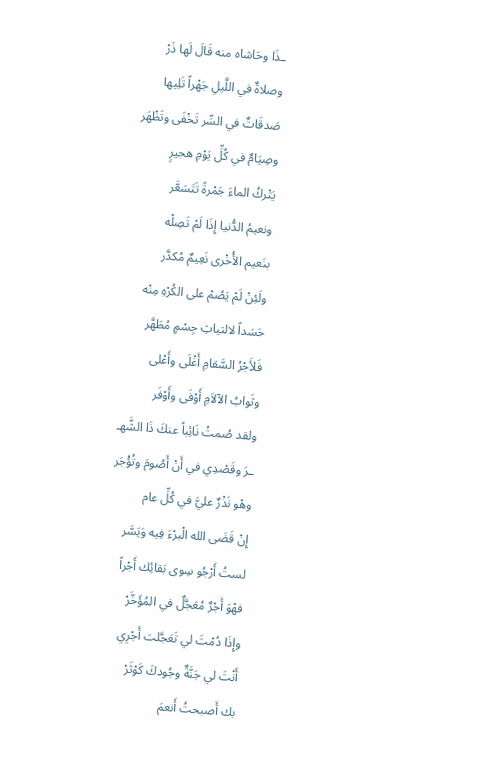ـذَا وحَاشاه منه قَالَ لَها ذَرْ
وصلاةٌ في اللَّيلِ جَهْراً تَلِيها
صَدقَاتٌ في السِّر تَخْفَى وتَظْهَر
وصِيَامٌ في كُلِّ يَوْمِ هجيرٍ
يَتْركُ الماءَ جَمْرةً تَتَسَعَّر
ونعيمُ الدُّنيا إِذَا لَمْ تَصِلْه
بنَعيم الأُخْرى نَعِيمٌ مُكدَّر
ولَئِنْ لَمْ يَصُمْ على الكُرْهِ مِنْه
حَسَداً لالتياثِ جِسْمٍ مُطَهَّر
فَلأَجْرُ السَّقامِ أَغْلَى وأَعْلى
وثَوابُ الآلاَمِ أَوْفَى وأَوْفَر
ولقد صُمتُ نَائِباً عنكَ ذَا الشَّهـ
ـرَ وقَصْدِي في أَنْ أَصُومَ وتُؤْجَر
وهْو نَذْرٌ عليَّ في كُلِّ عام
إِنْ قَضَى الله الْبرْءَ فِيه وَيَسَّر
لستُ أَرْجُو سِوى بَقائِك أَجْراً
فهْوَ أَجْرٌ مُعَجَّلٌ في المُؤَخَّرْ
وإِذَا دُمْتَ لي تَعَجَّلت أَجْرِي
أَنْتَ لي جَنَّةٌ وجُودكَ كَوْثَرْ
بك أَصبحتُ أَنعمَ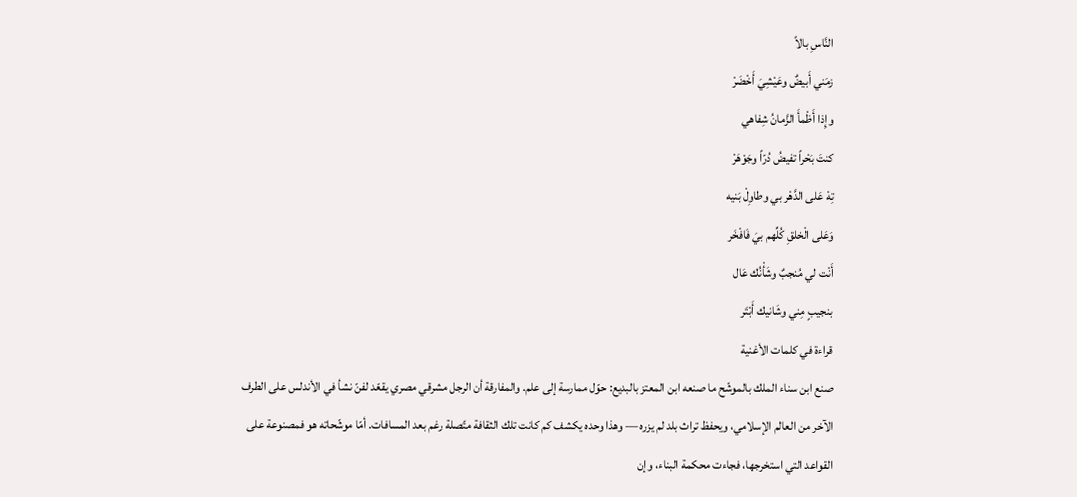النَّاسِ بالاً
زمَني أَبيضٌ وعَيْشِيَ أَخْضَرْ
وإِذا أَظْمأَ الزَّمانُ شِفاهي
كنتَ بَحْراً تفيضُ دُرّاً وجَوْهَرْ
تِهْ عَلى الدَّهْر بي وطاوِلْ بَنيه
وَعَلى الْخلقِ كُلِّهم بيَ فَافْخَر
أَنْت لي مُنجبٌ وشَأْنُك عَال
بنجيبٍ مِني وشَانيك أَبْتَر
قراءة في كلمات الأغنية
صنع ابن سناء الملك بالموشّح ما صنعه ابن المعتز بالبديع: حوّل ممارسة إلى علم. والمفارقة أن الرجل مشرقي مصري يقعّد لفنّ نشأ في الأندلس على الطرف الآخر من العالم الإسلامي، ويحفظ تراث بلد لم يزره — وهذا وحده يكشف كم كانت تلك الثقافة متّصلة رغم بعد المسافات. أمّا موشّحاته هو فمصنوعة على القواعد التي استخرجها، فجاءت محكمة البناء، وإن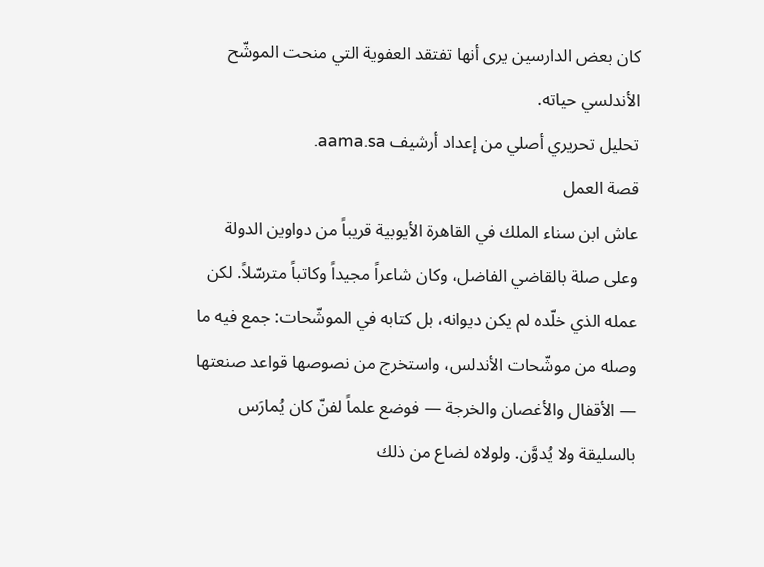كان بعض الدارسين يرى أنها تفتقد العفوية التي منحت الموشّح الأندلسي حياته.
تحليل تحريري أصلي من إعداد أرشيف aama.sa.
قصة العمل
عاش ابن سناء الملك في القاهرة الأيوبية قريباً من دواوين الدولة وعلى صلة بالقاضي الفاضل، وكان شاعراً مجيداً وكاتباً مترسّلاً. لكن عمله الذي خلّده لم يكن ديوانه، بل كتابه في الموشّحات: جمع فيه ما وصله من موشّحات الأندلس، واستخرج من نصوصها قواعد صنعتها — الأقفال والأغصان والخرجة — فوضع علماً لفنّ كان يُمارَس بالسليقة ولا يُدوَّن. ولولاه لضاع من ذلك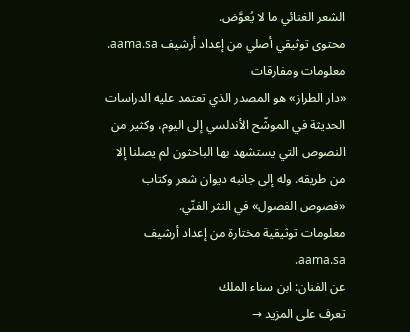الشعر الغنائي ما لا يُعوَّض.
محتوى توثيقي أصلي من إعداد أرشيف aama.sa.
معلومات ومفارقات
«دار الطراز» هو المصدر الذي تعتمد عليه الدراسات الحديثة في الموشّح الأندلسي إلى اليوم، وكثير من النصوص التي يستشهد بها الباحثون لم يصلنا إلا من طريقه. وله إلى جانبه ديوان شعر وكتاب «فصوص الفصول» في النثر الفنّي.
معلومات توثيقية مختارة من إعداد أرشيف aama.sa.
عن الفنان: ابن سناء الملك
تعرف على المزيد →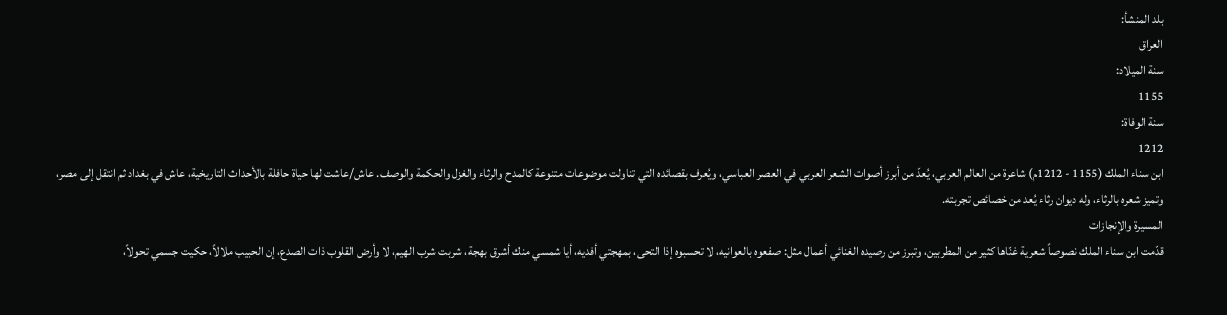بلد المنشأ:
العراق
سنة الميلاد:
1155
سنة الوفاة:
1212
ابن سناء الملك (1155 - 1212م) شاعرة من العالم العربي، يُعدّ من أبرز أصوات الشعر العربي في العصر العباسي، ويُعرف بقصائده التي تناولت موضوعات متنوعة كالمدح والرثاء والغزل والحكمة والوصف. عاش/عاشت لها حياة حافلة بالأحداث التاريخية، عاش في بغداد ثم انتقل إلى مصر، وتميز شعره بالرثاء، وله ديوان رثاء يُعد من خصائص تجربته.
المسيرة والإنجازات
قدّمت ابن سناء الملك نصوصاً شعرية غنّاها كثير من المطربين، وتبرز من رصيده الغنائي أعمال مثل: صفعوه بالعوانيه، لا تحسبوه إذا التحى، بمهجتي أفديه، أيا شمسي منك أشرق بهجة، شربت شرب الهيم، لا وأرض القلوب ذات الصدع، إن الحبيب ملالاً، حكيت جسمي تحولاً،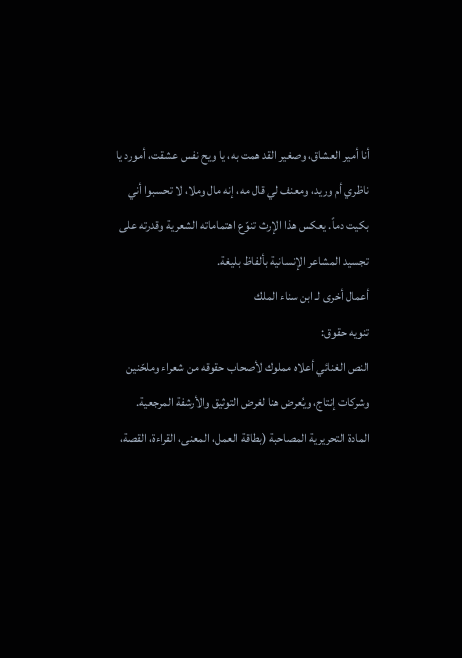أنا أمير العشاق، وصغير القد همت به، يا ويح نفس عشقت، أمورد يا ناظري أم وريد، ومعنف لي قال مه، إنه مال وملا، لا تحسبوا أني بكيت دماً. يعكس هذا الإرث تنوّع اهتماماته الشعرية وقدرته على تجسيد المشاعر الإنسانية بألفاظ بليغة.
أعمال أخرى لـ ابن سناء الملك
تنويه حقوق:
النص الغنائي أعلاه مملوك لأصحاب حقوقه من شعراء وملحّنين وشركات إنتاج، ويُعرض هنا لغرض التوثيق والأرشفة المرجعية.
المادة التحريرية المصاحبة (بطاقة العمل، المعنى، القراءة، القصة،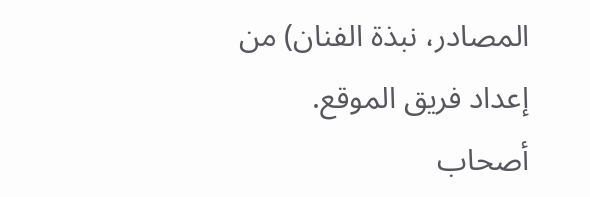المصادر، نبذة الفنان) من إعداد فريق الموقع.
أصحاب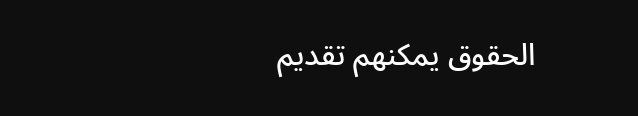الحقوق يمكنهم تقديم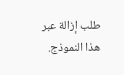طلب إزالة عبر هذا النموذج.